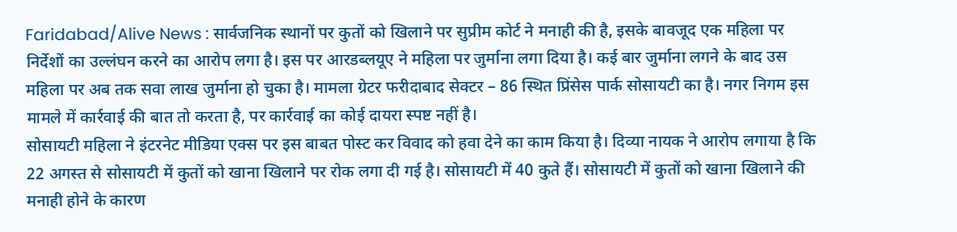Faridabad/Alive News : सार्वजनिक स्थानों पर कुतों को खिलाने पर सुप्रीम कोर्ट ने मनाही की है, इसके बावजूद एक महिला पर निर्देशों का उल्लंघन करने का आरोप लगा है। इस पर आरडब्लयूए ने महिला पर जुर्माना लगा दिया है। कई बार जुर्माना लगने के बाद उस महिला पर अब तक सवा लाख जुर्माना हो चुका है। मामला ग्रेटर फरीदाबाद सेक्टर – 86 स्थित प्रिंसेस पार्क सोसायटी का है। नगर निगम इस मामले में कार्रवाई की बात तो करता है, पर कार्रवाई का कोई दायरा स्पष्ट नहीं है।
सोसायटी महिला ने इंटरनेट मीडिया एक्स पर इस बाबत पोस्ट कर विवाद को हवा देने का काम किया है। दिव्या नायक ने आरोप लगाया है कि 22 अगस्त से सोसायटी में कुतों को खाना खिलाने पर रोक लगा दी गई है। सोसायटी में 40 कुते हैं। सोसायटी में कुतों को खाना खिलाने की मनाही होने के कारण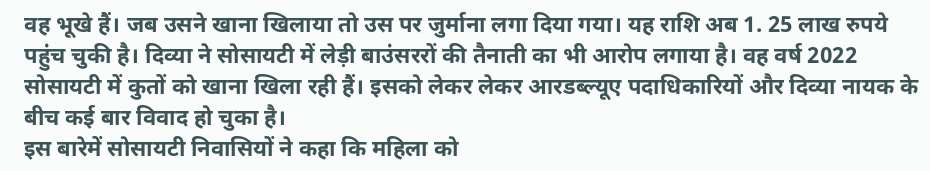वह भूखे हैं। जब उसने खाना खिलाया तो उस पर जुर्माना लगा दिया गया। यह राशि अब 1. 25 लाख रुपये पहुंच चुकी है। दिव्या ने सोसायटी में लेड़ी बाउंसररों की तैनाती का भी आरोप लगाया है। वह वर्ष 2022 सोसायटी में कुतों को खाना खिला रही हैं। इसको लेकर लेकर आरडब्ल्यूए पदाधिकारियों और दिव्या नायक के बीच कई बार विवाद हो चुका है।
इस बारेमें सोसायटी निवासियों ने कहा कि महिला को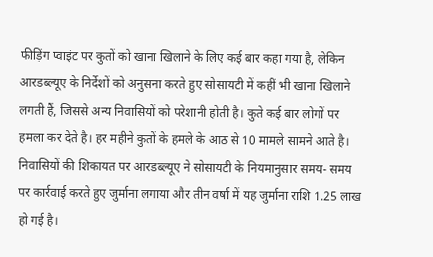फीड़िंग प्वाइंट पर कुतों को खाना खिलाने के लिए कई बार कहा गया है, लेकिन आरडब्ल्यूए के निर्देशों को अनुसना करते हुए सोसायटी में कहीं भी खाना खिलाने लगती हैं, जिससे अन्य निवासियों को परेशानी होती है। कुते कई बार लोगों पर हमला कर देते है। हर महीने कुतों के हमले के आठ से 10 मामले सामने आते है। निवासियों की शिकायत पर आरडब्ल्यूए ने सोसायटी के नियमानुसार समय- समय पर कार्रवाई करते हुए जुर्माना लगाया और तीन वर्षा में यह जुर्माना राशि 1.25 लाख हो गई है।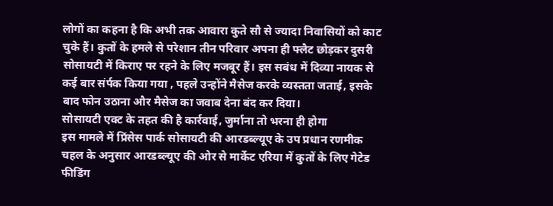लोगों का कहना है कि अभी तक आवारा कुते सौ से ज्यादा निवासियों को काट चुके हैं। कुतों के हमले से परेशान तीन परिवार अपना ही फ्लैट छोड़कर दुसरी सोसायटी में किराए पर रहने के लिए मजबूर हैं। इस सबंध में दिव्या नायक से कई बार संर्पक किया गया , पहले उन्होंने मैसेज करके व्यस्तता जताई, इसके बाद फोन उठाना और मैसेज का जवाब देना बंद कर दिया।
सोसायटी एक्ट के तहत की है कार्रवाई, जुर्माना तो भरना ही होगा
इस मामले में प्रिंसेस पार्क सोसायटी की आरडब्ल्यूए के उप प्रधान रणमीक चहल के अनुसार आरडब्ल्यूए की ओर से मार्केट एरिया में कुतों के लिए गेटेड फीडिंग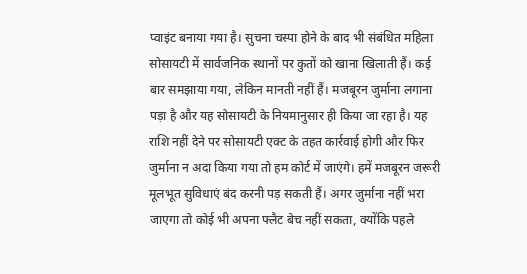प्वाइंट बनाया गया है। सुचना चस्पा होने के बाद भी संबंधित महिला सोसायटी में सार्वजनिक स्थानों पर कुतों को खाना खिलाती हैं। कई बार समझाया गया, लेकिन मानती नहीं हैं। मजबूरन जुर्माना लगाना पड़ा है और यह सोसायटी के नियमानुसार ही किया जा रहा है। यह राशि नहीं देने पर सोसायटी एक्ट के तहत कार्रवाई होगी और फिर जुर्माना न अदा किया गया तो हम कोर्ट में जाएंगे। हमें मजबूरन जरूरी मूलभूत सुविधाएं बंद करनी पड़ सकती हैं। अगर जुर्माना नहीं भरा जाएगा तो कोई भी अपना फ्लैट बेच नहीं सकता, क्योंकि पहले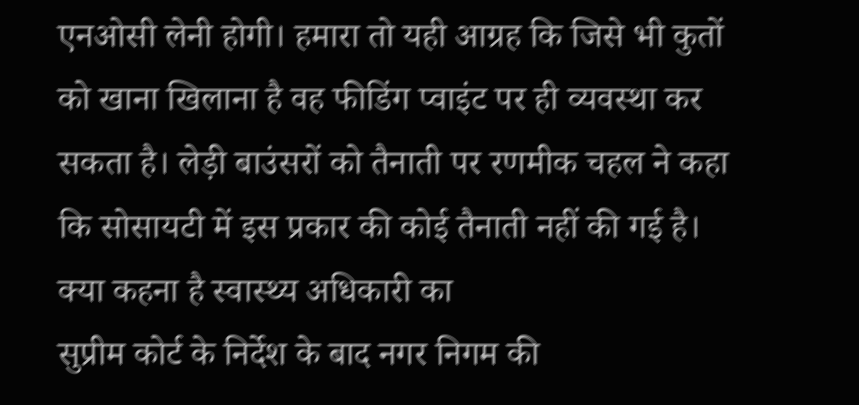एनओसी लेनी होगी। हमारा तो यही आग्रह कि जिसे भी कुतों को खाना खिलाना है वह फीडिंग प्वाइंट पर ही व्यवस्था कर सकता है। लेड़ी बाउंसरों को तैनाती पर रणमीक चहल ने कहा कि सोसायटी में इस प्रकार की कोई तैनाती नहीं की गई है।
क्या कहना है स्वास्थ्य अधिकारी का
सुप्रीम कोर्ट के निर्देश के बाद नगर निगम की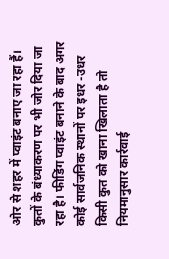ओर से शहर में प्वाइंट बनाए जा रहा हैं। कुतों के बंध्याकरण पर भी जोर दिया जा रहा है। फीडिंग प्वाइंट बनाने के बाद अगर कोई सार्वजनिक स्थानों पर इधर -उधर किसी कुत को खाना खिलाता है तो नियमानुसार कार्रवाई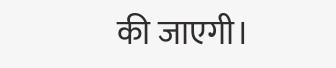की जाएगी।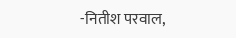-नितीश परवाल,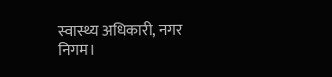स्वास्थ्य अधिकारी, नगर निगम।